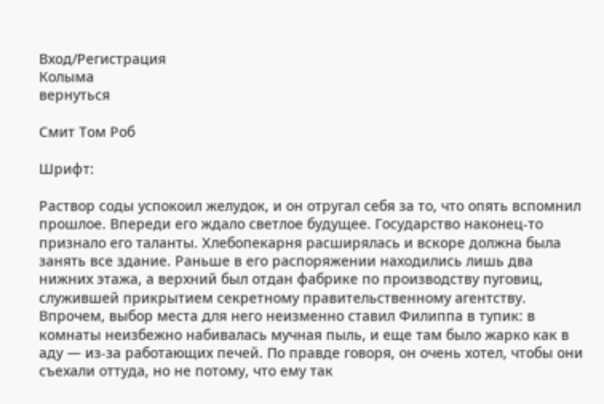Вход/Регистрация
Колыма
вернуться

Смит Том Роб

Шрифт:

Раствор соды успокоил желудок, и он отругал себя за то, что опять вспомнил прошлое. Впереди его ждало светлое будущее. Государство наконец-то признало его таланты. Хлебопекарня расширялась и вскоре должна была занять все здание. Раньше в его распоряжении находились лишь два нижних этажа, а верхний был отдан фабрике по производству пуговиц, служившей прикрытием секретному правительственному агентству. Впрочем, выбор места для него неизменно ставил Филиппа в тупик: в комнаты неизбежно набивалась мучная пыль, и еще там было жарко как в аду — из-за работающих печей. По правде говоря, он очень хотел, чтобы они съехали оттуда, но не потому, что ему так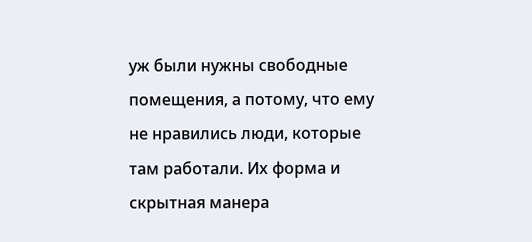уж были нужны свободные помещения, а потому, что ему не нравились люди, которые там работали. Их форма и скрытная манера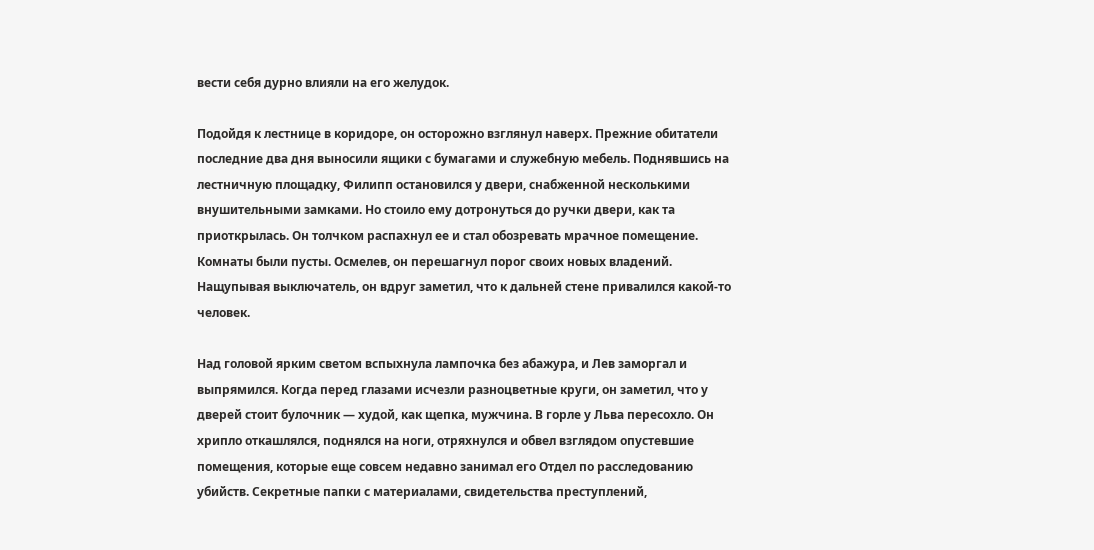вести себя дурно влияли на его желудок.

Подойдя к лестнице в коридоре, он осторожно взглянул наверх. Прежние обитатели последние два дня выносили ящики с бумагами и служебную мебель. Поднявшись на лестничную площадку, Филипп остановился у двери, снабженной несколькими внушительными замками. Но стоило ему дотронуться до ручки двери, как та приоткрылась. Он толчком распахнул ее и стал обозревать мрачное помещение. Комнаты были пусты. Осмелев, он перешагнул порог своих новых владений. Нащупывая выключатель, он вдруг заметил, что к дальней стене привалился какой-то человек.

Над головой ярким светом вспыхнула лампочка без абажура, и Лев заморгал и выпрямился. Когда перед глазами исчезли разноцветные круги, он заметил, что у дверей стоит булочник — худой, как щепка, мужчина. В горле у Льва пересохло. Он хрипло откашлялся, поднялся на ноги, отряхнулся и обвел взглядом опустевшие помещения, которые еще совсем недавно занимал его Отдел по расследованию убийств. Секретные папки с материалами, свидетельства преступлений,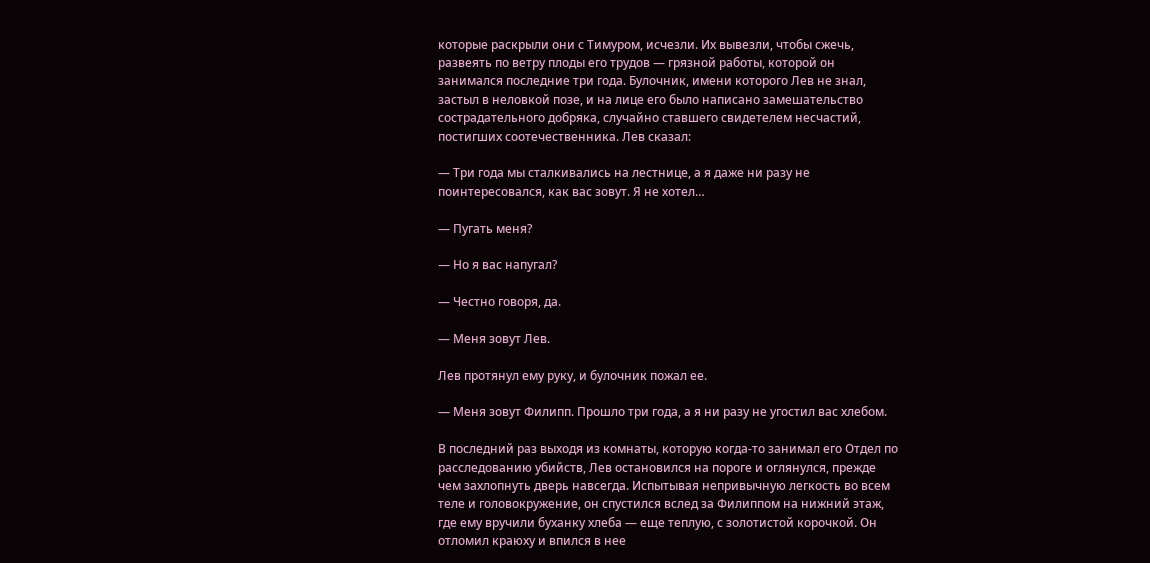которые раскрыли они с Тимуром, исчезли. Их вывезли, чтобы сжечь, развеять по ветру плоды его трудов — грязной работы, которой он занимался последние три года. Булочник, имени которого Лев не знал, застыл в неловкой позе, и на лице его было написано замешательство сострадательного добряка, случайно ставшего свидетелем несчастий, постигших соотечественника. Лев сказал:

— Три года мы сталкивались на лестнице, а я даже ни разу не поинтересовался, как вас зовут. Я не хотел…

— Пугать меня?

— Но я вас напугал?

— Честно говоря, да.

— Меня зовут Лев.

Лев протянул ему руку, и булочник пожал ее.

— Меня зовут Филипп. Прошло три года, а я ни разу не угостил вас хлебом.

В последний раз выходя из комнаты, которую когда-то занимал его Отдел по расследованию убийств, Лев остановился на пороге и оглянулся, прежде чем захлопнуть дверь навсегда. Испытывая непривычную легкость во всем теле и головокружение, он спустился вслед за Филиппом на нижний этаж, где ему вручили буханку хлеба — еще теплую, с золотистой корочкой. Он отломил краюху и впился в нее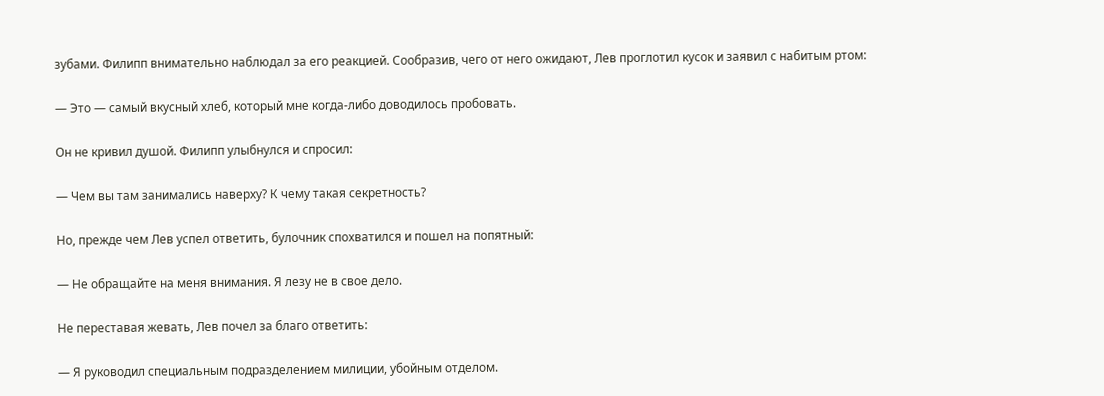зубами. Филипп внимательно наблюдал за его реакцией. Сообразив, чего от него ожидают, Лев проглотил кусок и заявил с набитым ртом:

— Это — самый вкусный хлеб, который мне когда-либо доводилось пробовать.

Он не кривил душой. Филипп улыбнулся и спросил:

— Чем вы там занимались наверху? К чему такая секретность?

Но, прежде чем Лев успел ответить, булочник спохватился и пошел на попятный:

— Не обращайте на меня внимания. Я лезу не в свое дело.

Не переставая жевать, Лев почел за благо ответить:

— Я руководил специальным подразделением милиции, убойным отделом.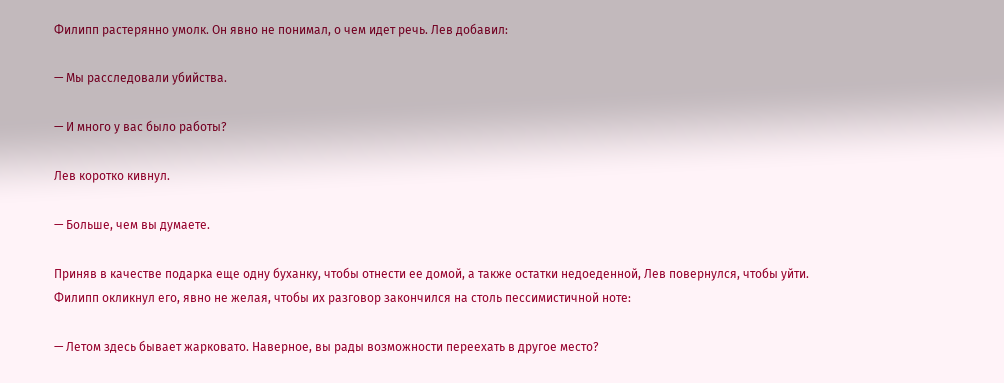Филипп растерянно умолк. Он явно не понимал, о чем идет речь. Лев добавил:

— Мы расследовали убийства.

— И много у вас было работы?

Лев коротко кивнул.

— Больше, чем вы думаете.

Приняв в качестве подарка еще одну буханку, чтобы отнести ее домой, а также остатки недоеденной, Лев повернулся, чтобы уйти. Филипп окликнул его, явно не желая, чтобы их разговор закончился на столь пессимистичной ноте:

— Летом здесь бывает жарковато. Наверное, вы рады возможности переехать в другое место?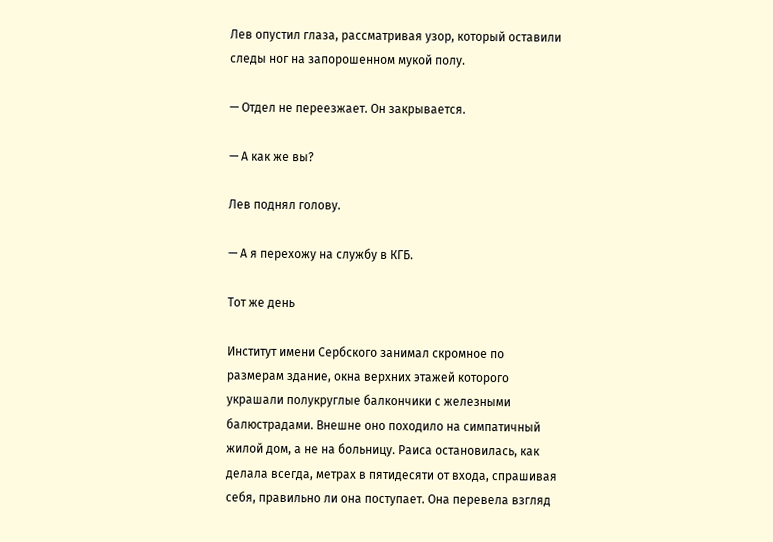Лев опустил глаза, рассматривая узор, который оставили следы ног на запорошенном мукой полу.

— Отдел не переезжает. Он закрывается.

— А как же вы?

Лев поднял голову.

— А я перехожу на службу в КГБ.

Тот же день

Институт имени Сербского занимал скромное по размерам здание, окна верхних этажей которого украшали полукруглые балкончики с железными балюстрадами. Внешне оно походило на симпатичный жилой дом, а не на больницу. Раиса остановилась, как делала всегда, метрах в пятидесяти от входа, спрашивая себя, правильно ли она поступает. Она перевела взгляд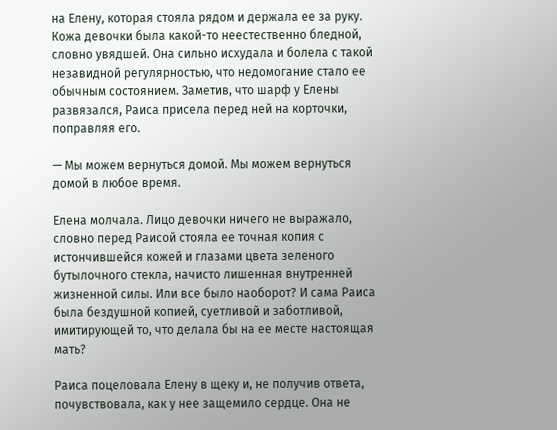на Елену, которая стояла рядом и держала ее за руку. Кожа девочки была какой-то неестественно бледной, словно увядшей. Она сильно исхудала и болела с такой незавидной регулярностью, что недомогание стало ее обычным состоянием. Заметив, что шарф у Елены развязался, Раиса присела перед ней на корточки, поправляя его.

— Мы можем вернуться домой. Мы можем вернуться домой в любое время.

Елена молчала. Лицо девочки ничего не выражало, словно перед Раисой стояла ее точная копия с истончившейся кожей и глазами цвета зеленого бутылочного стекла, начисто лишенная внутренней жизненной силы. Или все было наоборот? И сама Раиса была бездушной копией, суетливой и заботливой, имитирующей то, что делала бы на ее месте настоящая мать?

Раиса поцеловала Елену в щеку и, не получив ответа, почувствовала, как у нее защемило сердце. Она не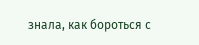знала, как бороться с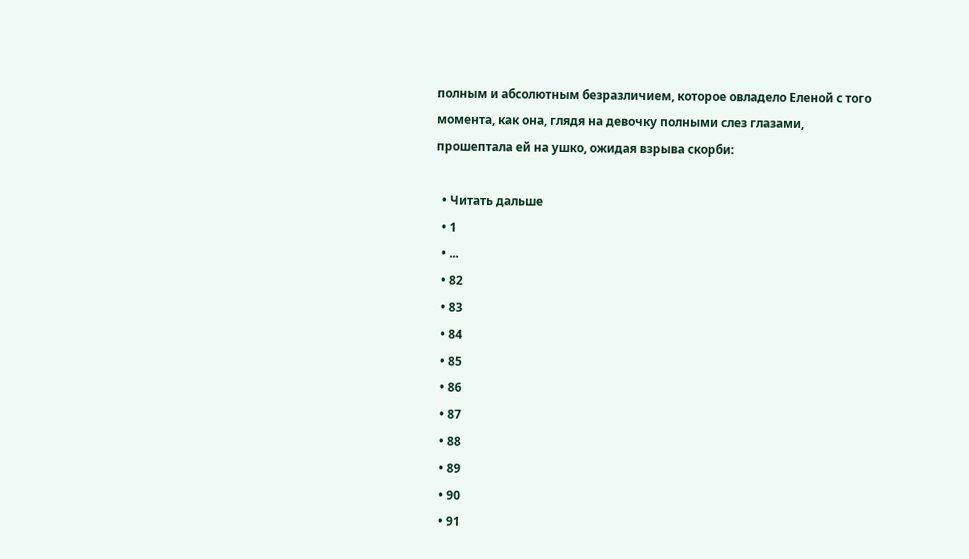полным и абсолютным безразличием, которое овладело Еленой с того момента, как она, глядя на девочку полными слез глазами, прошептала ей на ушко, ожидая взрыва скорби:

  • Читать дальше
  • 1
  • ...
  • 82
  • 83
  • 84
  • 85
  • 86
  • 87
  • 88
  • 89
  • 90
  • 91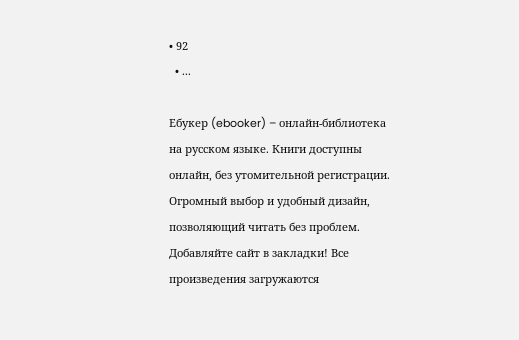• 92
  • ...

Ебукер (ebooker) – онлайн-библиотека на русском языке. Книги доступны онлайн, без утомительной регистрации. Огромный выбор и удобный дизайн, позволяющий читать без проблем. Добавляйте сайт в закладки! Все произведения загружаются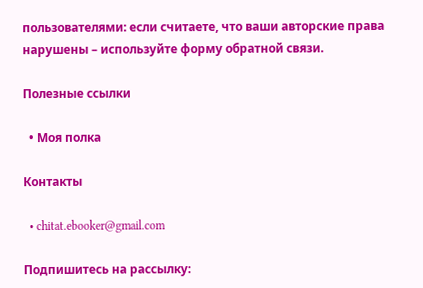пользователями: если считаете, что ваши авторские права нарушены – используйте форму обратной связи.

Полезные ссылки

  • Моя полка

Контакты

  • chitat.ebooker@gmail.com

Подпишитесь на рассылку: